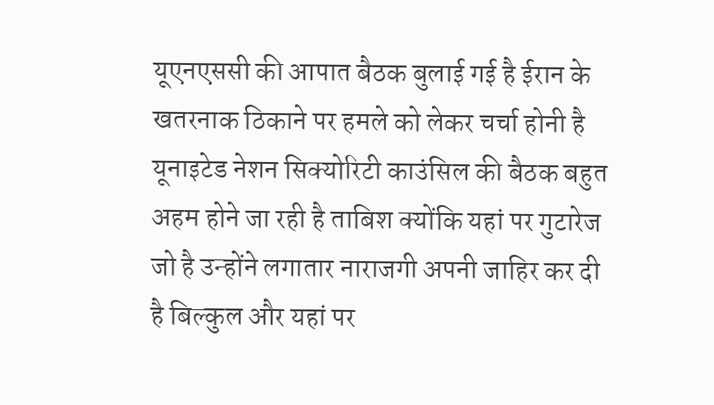यूएनएससी की आपात बैठक बुलाई गई है ईरान के खतरनाक ठिकाने पर हमले को लेकर चर्चा होनी है यूनाइटेड नेशन सिक्योरिटी काउंसिल की बैठक बहुत अहम होने जा रही है ताबिश क्योंकि यहां पर गुटारेज जो है उन्होंने लगातार नाराजगी अपनी जाहिर कर दी है बिल्कुल और यहां पर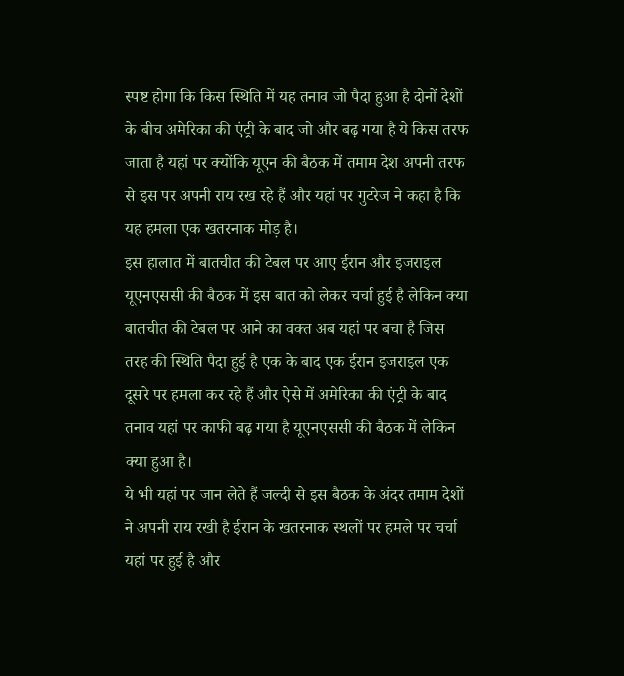स्पष्ट होगा कि किस स्थिति में यह तनाव जो पैदा हुआ है दोनों देशों के बीच अमेरिका की एंट्री के बाद जो और बढ़ गया है ये किस तरफ जाता है यहां पर क्योंकि यूएन की बैठक में तमाम देश अपनी तरफ से इस पर अपनी राय रख रहे हैं और यहां पर गुटरेज ने कहा है कि यह हमला एक खतरनाक मोड़ है।
इस हालात में बातचीत की टेबल पर आए ईरान और इजराइल यूएनएससी की बैठक में इस बात को लेकर चर्चा हुई है लेकिन क्या बातचीत की टेबल पर आने का वक्त अब यहां पर बचा है जिस तरह की स्थिति पैदा हुई है एक के बाद एक ईरान इजराइल एक दूसरे पर हमला कर रहे हैं और ऐसे में अमेरिका की एंट्री के बाद तनाव यहां पर काफी बढ़ गया है यूएनएससी की बैठक में लेकिन क्या हुआ है।
ये भी यहां पर जान लेते हैं जल्दी से इस बैठक के अंदर तमाम देशों ने अपनी राय रखी है ईरान के खतरनाक स्थलों पर हमले पर चर्चा यहां पर हुई है और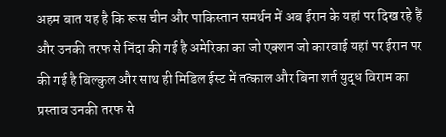अहम बात यह है कि रूस चीन और पाकिस्तान समर्थन में अब ईरान के यहां पर दिख रहे हैं और उनकी तरफ से निंदा की गई है अमेरिका का जो एक्शन जो कारवाई यहां पर ईरान पर की गई है बिल्कुल और साथ ही मिडिल ईस्ट में तत्काल और बिना शर्त युद्ध विराम का प्रस्ताव उनकी तरफ से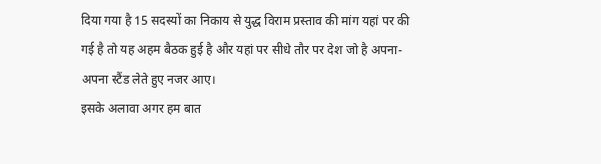दिया गया है 15 सदस्यों का निकाय से युद्ध विराम प्रस्ताव की मांग यहां पर की गई है तो यह अहम बैठक हुई है और यहां पर सीधे तौर पर देश जो है अपना-अपना स्टैंड लेते हुए नजर आए।
इसके अलावा अगर हम बात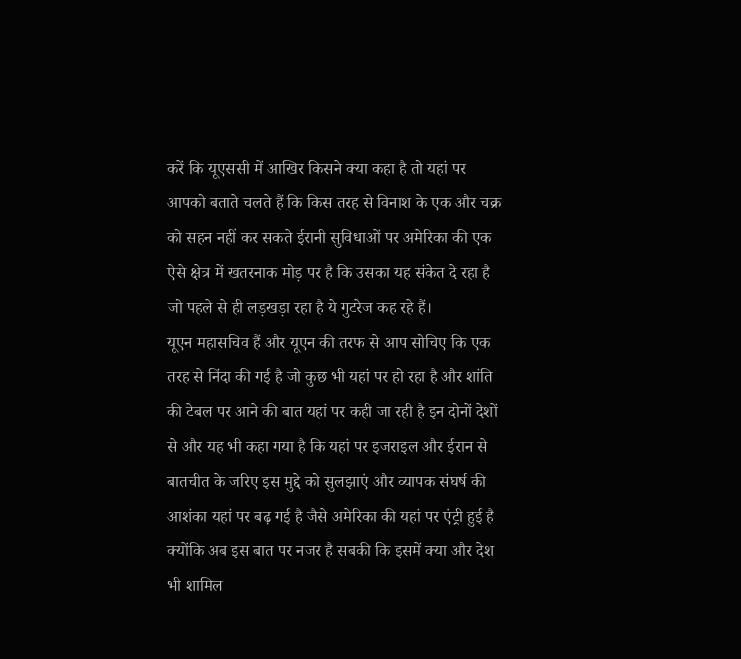करें कि यूएससी में आखिर किसने क्या कहा है तो यहां पर आपको बताते चलते हैं कि किस तरह से विनाश के एक और चक्र को सहन नहीं कर सकते ईरानी सुविधाओं पर अमेरिका की एक ऐसे क्षेत्र में खतरनाक मोड़ पर है कि उसका यह संकेत दे रहा है जो पहले से ही लड़खड़ा रहा है ये गुटरेज कह रहे हैं।
यूएन महासचिव हैं और यूएन की तरफ से आप सोचिए कि एक तरह से निंदा की गई है जो कुछ भी यहां पर हो रहा है और शांति की टेबल पर आने की बात यहां पर कही जा रही है इन दोनों देशों से और यह भी कहा गया है कि यहां पर इजराइल और ईरान से बातचीत के जरिए इस मुद्दे को सुलझाएं और व्यापक संघर्ष की आशंका यहां पर बढ़ गई है जैसे अमेरिका की यहां पर एंट्री हुई है क्योंकि अब इस बात पर नजर है सबकी कि इसमें क्या और देश भी शामिल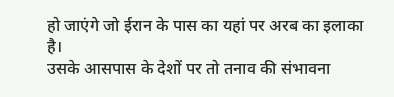हो जाएंगे जो ईरान के पास का यहां पर अरब का इलाका है।
उसके आसपास के देशों पर तो तनाव की संभावना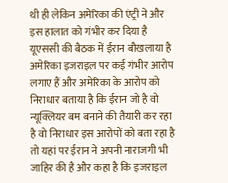थी ही लेकिन अमेरिका की एंट्री ने और इस हालात को गंभीर कर दिया है यूएससी की बैठक में ईरान बौखलाया है अमेरिका इजराइल पर कई गंभीर आरोप लगाए हैं और अमेरिका के आरोप को निराधार बताया है कि ईरान जो है वो न्यूक्लियर बम बनाने की तैयारी कर रहा है वो निराधार इस आरोपों को बता रहा है तो यहां पर ईरान ने अपनी नाराजगी भी जाहिर की है और कहा है कि इजराइल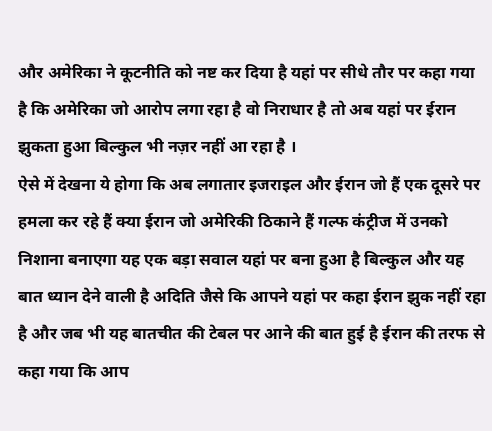और अमेरिका ने कूटनीति को नष्ट कर दिया है यहां पर सीधे तौर पर कहा गया है कि अमेरिका जो आरोप लगा रहा है वो निराधार है तो अब यहां पर ईरान झुकता हुआ बिल्कुल भी नज़र नहीं आ रहा है ।
ऐसे में देखना ये होगा कि अब लगातार इजराइल और ईरान जो हैं एक दूसरे पर हमला कर रहे हैं क्या ईरान जो अमेरिकी ठिकाने हैं गल्फ कंट्रीज में उनको निशाना बनाएगा यह एक बड़ा सवाल यहां पर बना हुआ है बिल्कुल और यह बात ध्यान देने वाली है अदिति जैसे कि आपने यहां पर कहा ईरान झुक नहीं रहा है और जब भी यह बातचीत की टेबल पर आने की बात हुई है ईरान की तरफ से कहा गया कि आप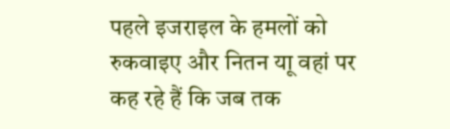पहले इजराइल के हमलों को रुकवाइए और नितन याू वहां पर कह रहे हैं कि जब तक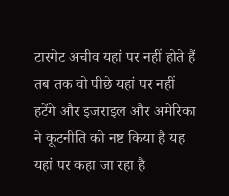टारगेट अचीव यहां पर नहीं होते हैं तब तक वो पीछे यहां पर नहीं हटेंगे और इजराइल और अमेरिका ने कूटनीति को नष्ट किया है यह यहां पर कहा जा रहा है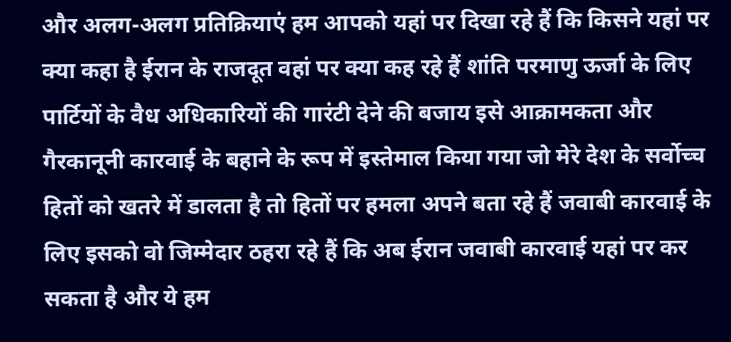और अलग-अलग प्रतिक्रियाएं हम आपको यहां पर दिखा रहे हैं कि किसने यहां पर क्या कहा है ईरान के राजदूत वहां पर क्या कह रहे हैं शांति परमाणु ऊर्जा के लिए पार्टियों के वैध अधिकारियों की गारंटी देने की बजाय इसे आक्रामकता और गैरकानूनी कारवाई के बहाने के रूप में इस्तेमाल किया गया जो मेरे देश के सर्वोच्च हितों को खतरे में डालता है तो हितों पर हमला अपने बता रहे हैं जवाबी कारवाई के लिए इसको वो जिम्मेदार ठहरा रहे हैं कि अब ईरान जवाबी कारवाई यहां पर कर सकता है और ये हम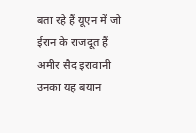बता रहे हैं यूएन में जो ईरान के राजदूत हैं अमीर सैद इरावानी उनका यह बयान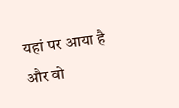यहां पर आया है और वो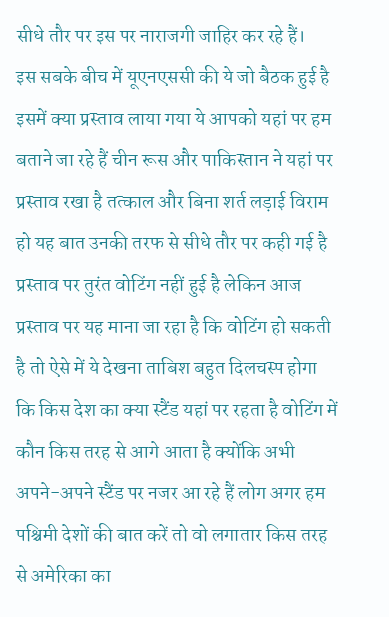सीधे तौर पर इस पर नाराजगी जाहिर कर रहे हैं।
इस सबके बीच में यूएनएससी की ये जो बैठक हुई है इसमें क्या प्रस्ताव लाया गया ये आपको यहां पर हम बताने जा रहे हैं चीन रूस और पाकिस्तान ने यहां पर प्रस्ताव रखा है तत्काल और बिना शर्त लड़ाई विराम हो यह बात उनकी तरफ से सीधे तौर पर कही गई है प्रस्ताव पर तुरंत वोटिंग नहीं हुई है लेकिन आज प्रस्ताव पर यह माना जा रहा है कि वोटिंग हो सकती है तो ऐसे में ये देखना ताबिश बहुत दिलचस्प होगा कि किस देश का क्या स्टैंड यहां पर रहता है वोटिंग में कौन किस तरह से आगे आता है क्योंकि अभी अपने-अपने स्टैंड पर नजर आ रहे हैं लोग अगर हम पश्चिमी देशों की बात करें तो वो लगातार किस तरह से अमेरिका का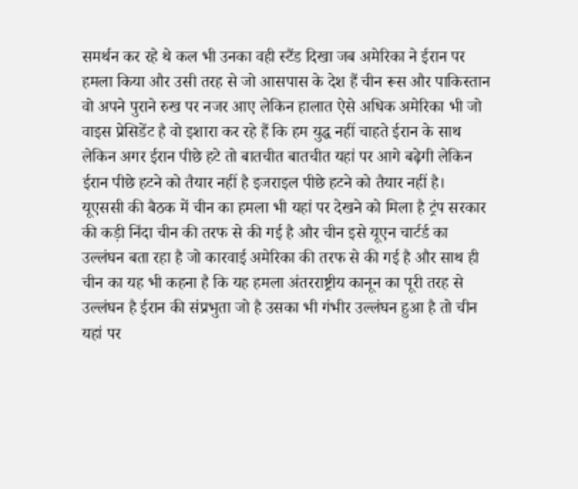समर्थन कर रहे थे कल भी उनका वही स्टैंड दिखा जब अमेरिका ने ईरान पर हमला किया और उसी तरह से जो आसपास के देश हैं चीन रूस और पाकिस्तान वो अपने पुराने रुख पर नजर आए लेकिन हालात ऐसे अधिक अमेरिका भी जो वाइस प्रेसिडेंट है वो इशारा कर रहे हैं कि हम युद्ध नहीं चाहते ईरान के साथ लेकिन अगर ईरान पीछे हटे तो बातचीत बातचीत यहां पर आगे बढ़ेगी लेकिन ईरान पीछे हटने को तैयार नहीं है इजराइल पीछे हटने को तैयार नहीं है।
यूएससी की बैठक में चीन का हमला भी यहां पर देखने को मिला है ट्रंप सरकार की कड़ी निंदा चीन की तरफ से की गई है और चीन इसे यूएन चार्टर्ड का उल्लंघन बता रहा है जो कारवाई अमेरिका की तरफ से की गई है और साथ ही चीन का यह भी कहना है कि यह हमला अंतरराष्ट्रीय कानून का पूरी तरह से उल्लंघन है ईरान की संप्रभुता जो है उसका भी गंभीर उल्लंघन हुआ है तो चीन यहां पर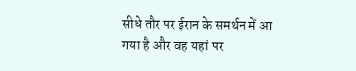सीधे तौर पर ईरान के समर्थन में आ गया है और वह यहां पर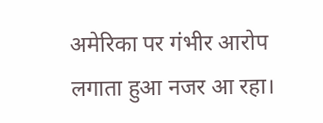अमेरिका पर गंभीर आरोप लगाता हुआ नजर आ रहा।